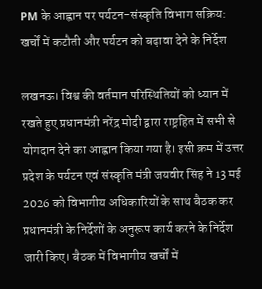PM के आह्वान पर पर्यटन-संस्कृति विभाग सक्रिय: खर्चों में कटौती और पर्यटन को बढ़ावा देने के निर्देश

लखनऊ। विश्व की वर्तमान परिस्थितियों को ध्यान में रखते हुए प्रधानमंत्री नरेंद्र मोदी द्वारा राष्ट्रहित में सभी से योगदान देने का आह्वान किया गया है। इसी क्रम में उत्तर प्रदेश के पर्यटन एवं संस्कृति मंत्री जयवीर सिंह ने 13 मई 2026 को विभागीय अधिकारियों के साथ बैठक कर प्रधानमंत्री के निर्देशों के अनुरूप कार्य करने के निर्देश जारी किए। बैठक में विभागीय खर्चों में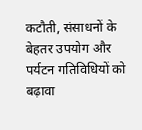कटौती, संसाधनों के बेहतर उपयोग और पर्यटन गतिविधियों को बढ़ावा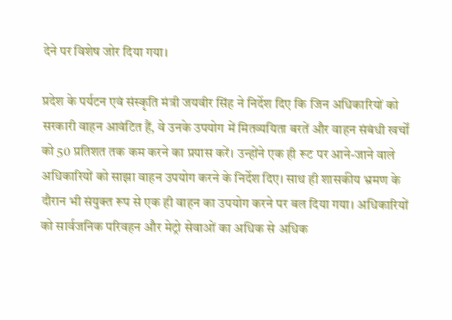देने पर विशेष जोर दिया गया।

प्रदेश के पर्यटन एवं संस्कृति मंत्री जयवीर सिंह ने निर्देश दिए कि जिन अधिकारियों को सरकारी वाहन आवंटित हैं, वे उनके उपयोग में मितव्ययिता बरतें और वाहन संबंधी खर्चों को 50 प्रतिशत तक कम करने का प्रयास करें। उन्होंने एक ही रूट पर आने-जाने वाले अधिकारियों को साझा वाहन उपयोग करने के निर्देश दिए। साथ ही शासकीय भ्रमण के दौरान भी संयुक्त रूप से एक ही वाहन का उपयोग करने पर बल दिया गया। अधिकारियों को सार्वजनिक परिवहन और मेट्रो सेवाओं का अधिक से अधिक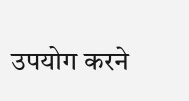उपयोग करने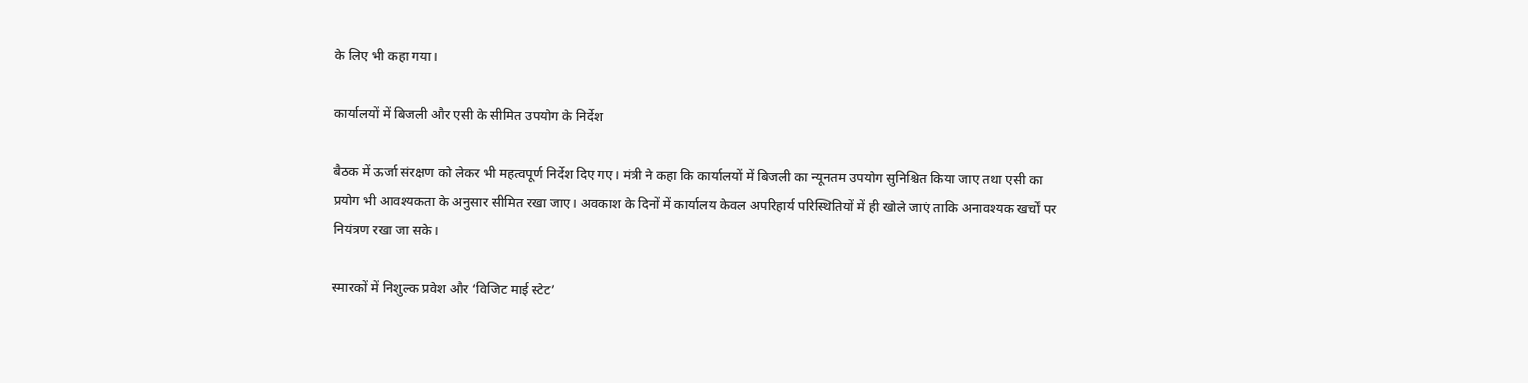के लिए भी कहा गया।

कार्यालयों में बिजली और एसी के सीमित उपयोग के निर्देश

बैठक में ऊर्जा संरक्षण को लेकर भी महत्वपूर्ण निर्देश दिए गए। मंत्री ने कहा कि कार्यालयों में बिजली का न्यूनतम उपयोग सुनिश्चित किया जाए तथा एसी का प्रयोग भी आवश्यकता के अनुसार सीमित रखा जाए। अवकाश के दिनों में कार्यालय केवल अपरिहार्य परिस्थितियों में ही खोले जाएं ताकि अनावश्यक खर्चों पर नियंत्रण रखा जा सके।

स्मारकों में निशुल्क प्रवेश और ‘विजिट माई स्टेट’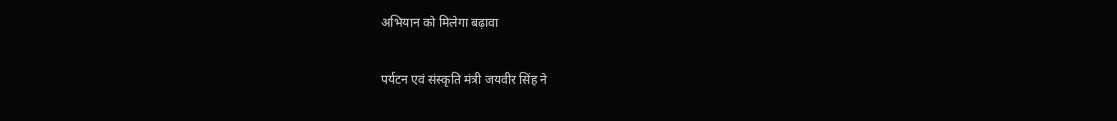अभियान को मिलेगा बढ़ावा

पर्यटन एवं संस्कृति मंत्री जयवीर सिंह ने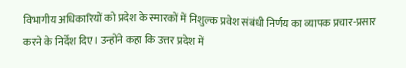विभागीय अधिकारियों को प्रदेश के स्मारकों में निशुल्क प्रवेश संबंधी निर्णय का व्यापक प्रचार-प्रसार करने के निर्देश दिए। उन्होंने कहा कि उत्तर प्रदेश में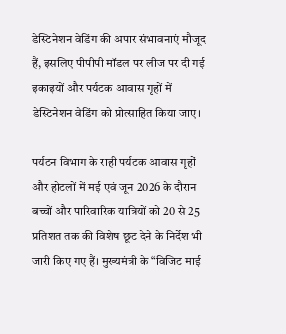डेस्टिनेशन वेडिंग की अपार संभावनाएं मौजूद हैं, इसलिए पीपीपी मॉडल पर लीज पर दी गई इकाइयों और पर्यटक आवास गृहों में डेस्टिनेशन वेडिंग को प्रोत्साहित किया जाए।

पर्यटन विभाग के राही पर्यटक आवास गृहों और होटलों में मई एवं जून 2026 के दौरान बच्चों और पारिवारिक यात्रियों को 20 से 25 प्रतिशत तक की विशेष छूट देने के निर्देश भी जारी किए गए हैं। मुख्यमंत्री के “विजिट माई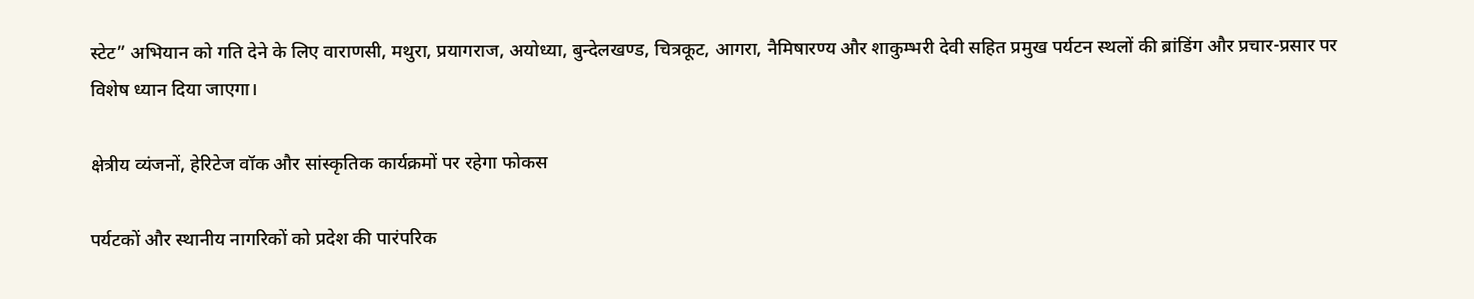स्टेट” अभियान को गति देने के लिए वाराणसी, मथुरा, प्रयागराज, अयोध्या, बुन्देलखण्ड, चित्रकूट, आगरा, नैमिषारण्य और शाकुम्भरी देवी सहित प्रमुख पर्यटन स्थलों की ब्रांडिंग और प्रचार-प्रसार पर विशेष ध्यान दिया जाएगा।

क्षेत्रीय व्यंजनों, हेरिटेज वॉक और सांस्कृतिक कार्यक्रमों पर रहेगा फोकस

पर्यटकों और स्थानीय नागरिकों को प्रदेश की पारंपरिक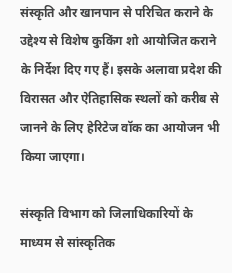संस्कृति और खानपान से परिचित कराने के उद्देश्य से विशेष कुकिंग शो आयोजित कराने के निर्देश दिए गए हैं। इसके अलावा प्रदेश की विरासत और ऐतिहासिक स्थलों को करीब से जानने के लिए हेरिटेज वॉक का आयोजन भी किया जाएगा।

संस्कृति विभाग को जिलाधिकारियों के माध्यम से सांस्कृतिक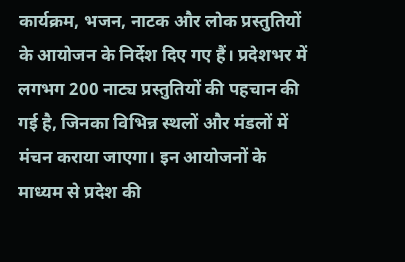कार्यक्रम, भजन, नाटक और लोक प्रस्तुतियों के आयोजन के निर्देश दिए गए हैं। प्रदेशभर में लगभग 200 नाट्य प्रस्तुतियों की पहचान की गई है, जिनका विभिन्न स्थलों और मंडलों में मंचन कराया जाएगा। इन आयोजनों के माध्यम से प्रदेश की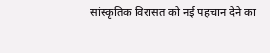सांस्कृतिक विरासत को नई पहचान देने का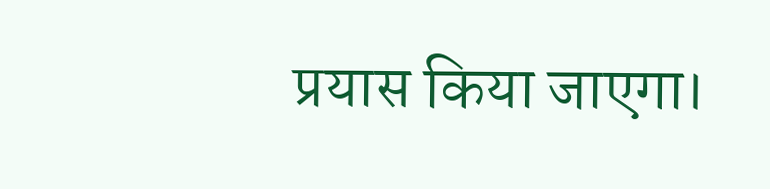प्रयास किया जाएगा।